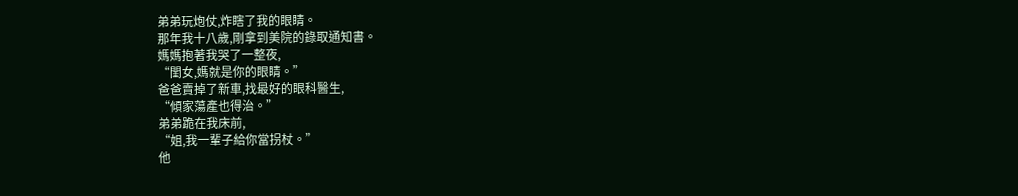弟弟玩炮仗,炸瞎了我的眼睛。
那年我十八歲,剛拿到美院的錄取通知書。
媽媽抱著我哭了一整夜,
“閨女,媽就是你的眼睛。”
爸爸賣掉了新車,找最好的眼科醫生,
“傾家蕩產也得治。”
弟弟跪在我床前,
“姐,我一輩子給你當拐杖。”
他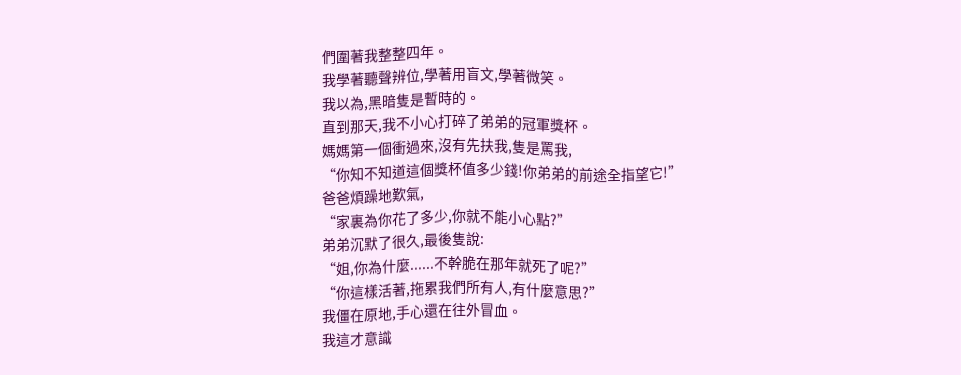們圍著我整整四年。
我學著聽聲辨位,學著用盲文,學著微笑。
我以為,黑暗隻是暫時的。
直到那天,我不小心打碎了弟弟的冠軍獎杯。
媽媽第一個衝過來,沒有先扶我,隻是罵我,
“你知不知道這個獎杯值多少錢!你弟弟的前途全指望它!”
爸爸煩躁地歎氣,
“家裏為你花了多少,你就不能小心點?”
弟弟沉默了很久,最後隻說:
“姐,你為什麼......不幹脆在那年就死了呢?”
“你這樣活著,拖累我們所有人,有什麼意思?”
我僵在原地,手心還在往外冒血。
我這才意識